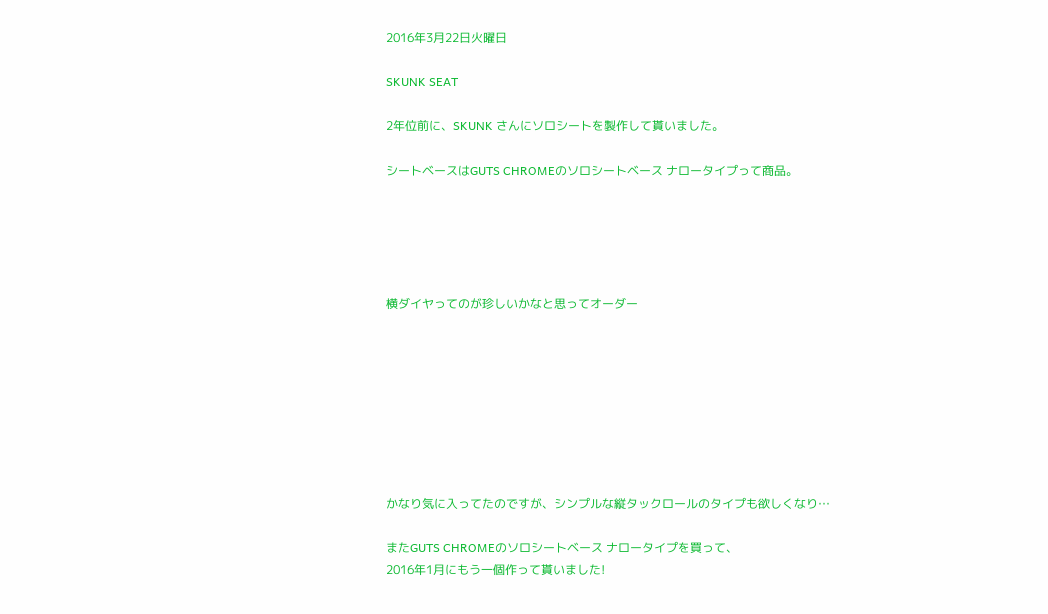2016年3月22日火曜日

SKUNK SEAT

2年位前に、SKUNK さんにソロシートを製作して貰いました。

シートベースはGUTS CHROMEのソロシートベース ナロータイプって商品。





横ダイヤってのが珍しいかなと思ってオーダー








かなり気に入ってたのですが、シンプルな縦タックロールのタイプも欲しくなり…

またGUTS CHROMEのソロシートベース ナロータイプを買って、
2016年1月にもう一個作って貰いました!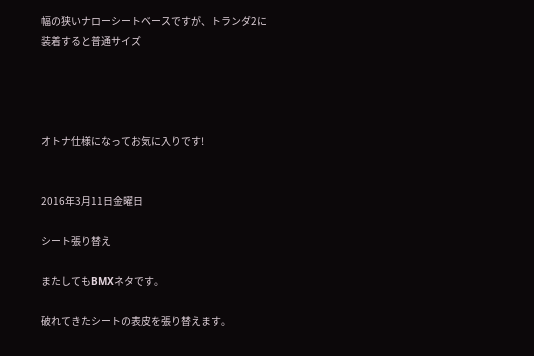幅の狭いナローシートベースですが、トランダ2に装着すると普通サイズ




オトナ仕様になってお気に入りです!


2016年3月11日金曜日

シート張り替え

またしてもBMXネタです。

破れてきたシートの表皮を張り替えます。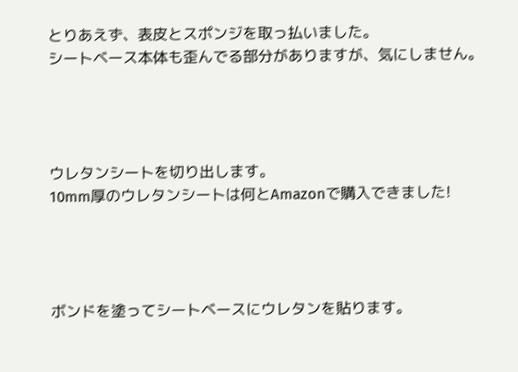とりあえず、表皮とスポンジを取っ払いました。
シートベース本体も歪んでる部分がありますが、気にしません。




ウレタンシートを切り出します。
10mm厚のウレタンシートは何とAmazonで購入できました!




ボンドを塗ってシートベースにウレタンを貼ります。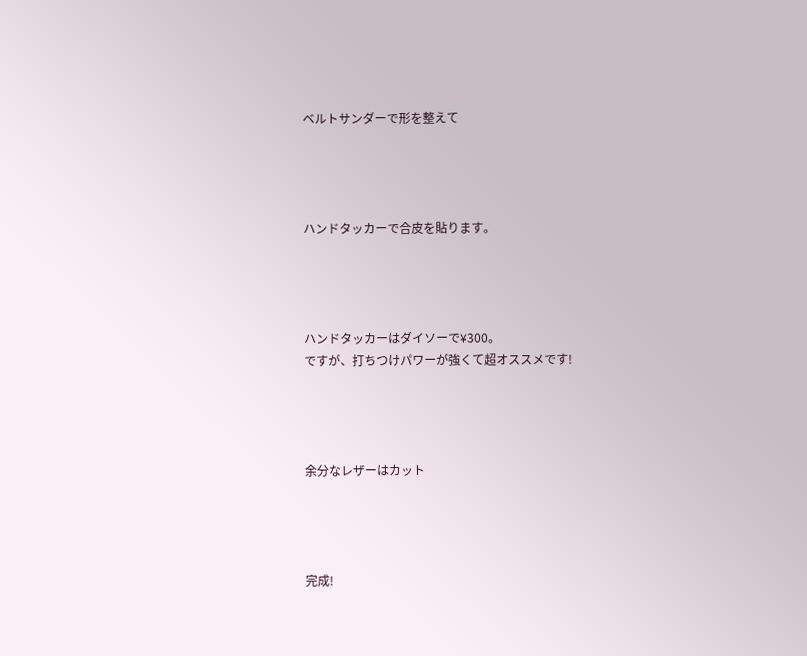ベルトサンダーで形を整えて




ハンドタッカーで合皮を貼ります。




ハンドタッカーはダイソーで¥300。
ですが、打ちつけパワーが強くて超オススメです!




余分なレザーはカット




完成!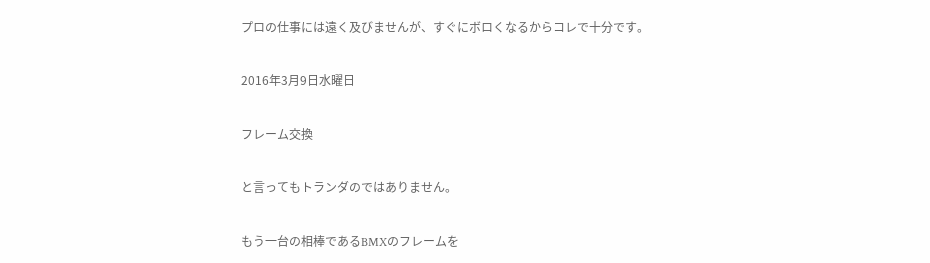プロの仕事には遠く及びませんが、すぐにボロくなるからコレで十分です。

2016年3月9日水曜日

フレーム交換

と言ってもトランダのではありません。

もう一台の相棒であるBMXのフレームを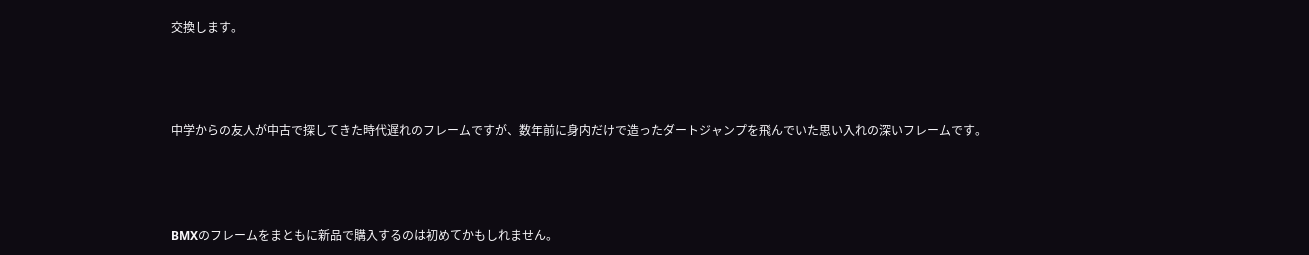交換します。




中学からの友人が中古で探してきた時代遅れのフレームですが、数年前に身内だけで造ったダートジャンプを飛んでいた思い入れの深いフレームです。




BMXのフレームをまともに新品で購入するのは初めてかもしれません。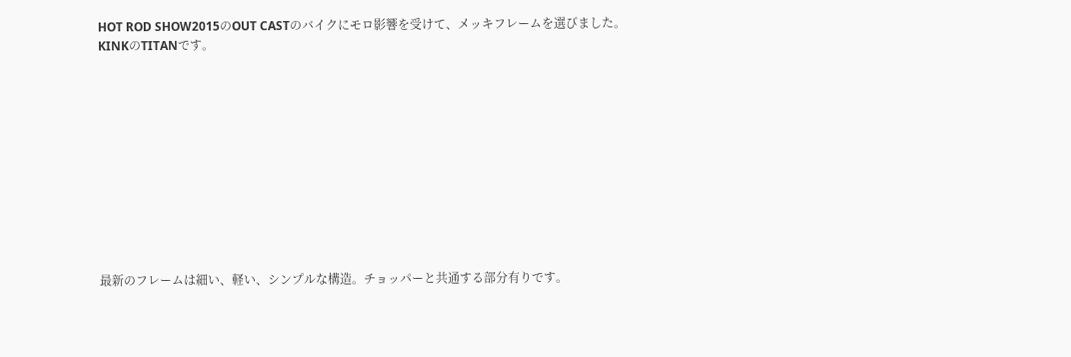HOT ROD SHOW2015のOUT CASTのバイクにモロ影響を受けて、メッキフレームを選びました。
KINKのTITANです。











最新のフレームは細い、軽い、シンプルな構造。チョッパーと共通する部分有りです。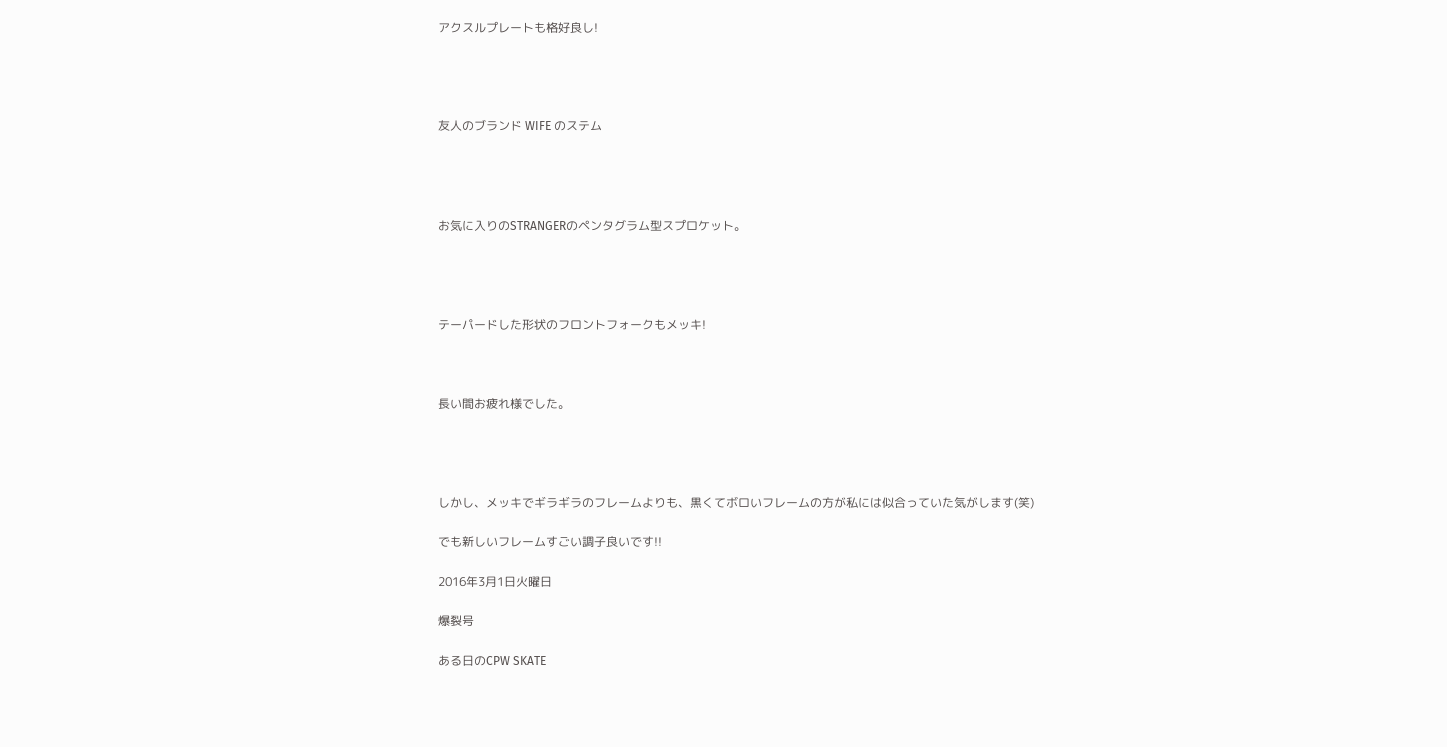アクスルプレートも格好良し!




友人のブランド WIFE のステム




お気に入りのSTRANGERのペンタグラム型スプロケット。




テーパードした形状のフロントフォークもメッキ!



長い間お疲れ様でした。




しかし、メッキでギラギラのフレームよりも、黒くてボロいフレームの方が私には似合っていた気がします(笑)

でも新しいフレームすごい調子良いです!!

2016年3月1日火曜日

爆裂号

ある日のCPW SKATE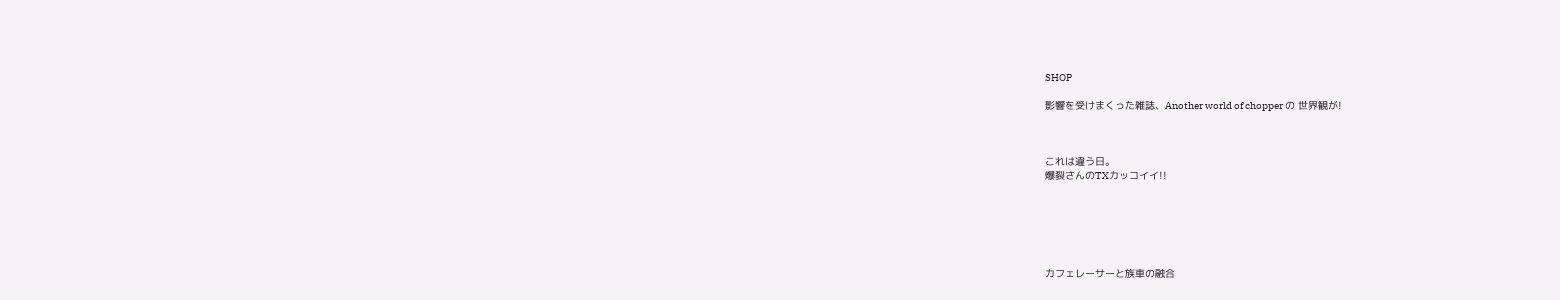SHOP

影響を受けまくった雑誌、Another world of chopper の 世界観が!



これは違う日。
爆裂さんのTXカッコイイ!!






カフェレーサーと族車の融合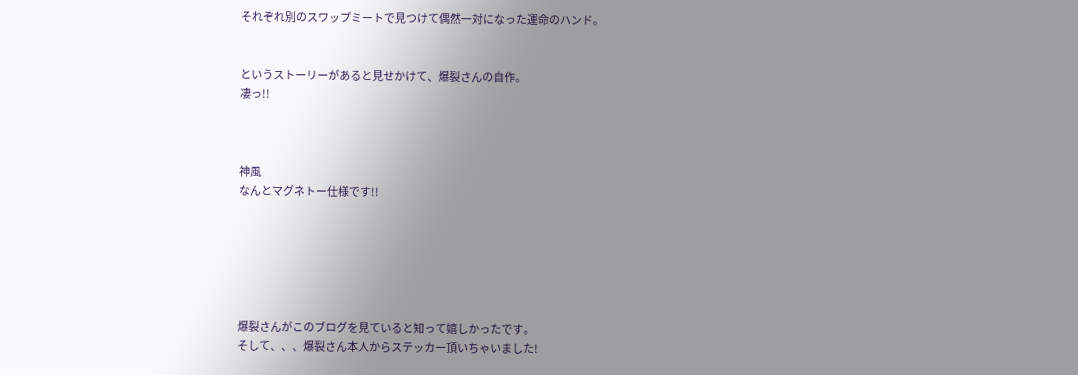それぞれ別のスワップミートで見つけて偶然一対になった運命のハンド。


というストーリーがあると見せかけて、爆裂さんの自作。
凄っ!!



神風
なんとマグネトー仕様です!!






爆裂さんがこのブログを見ていると知って嬉しかったです。
そして、、、爆裂さん本人からステッカー頂いちゃいました!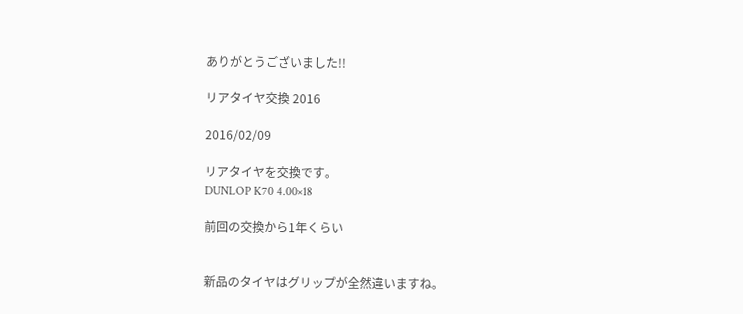ありがとうございました!!

リアタイヤ交換 2016

2016/02/09

リアタイヤを交換です。
DUNLOP K70 4.00×18

前回の交換から1年くらい


新品のタイヤはグリップが全然違いますね。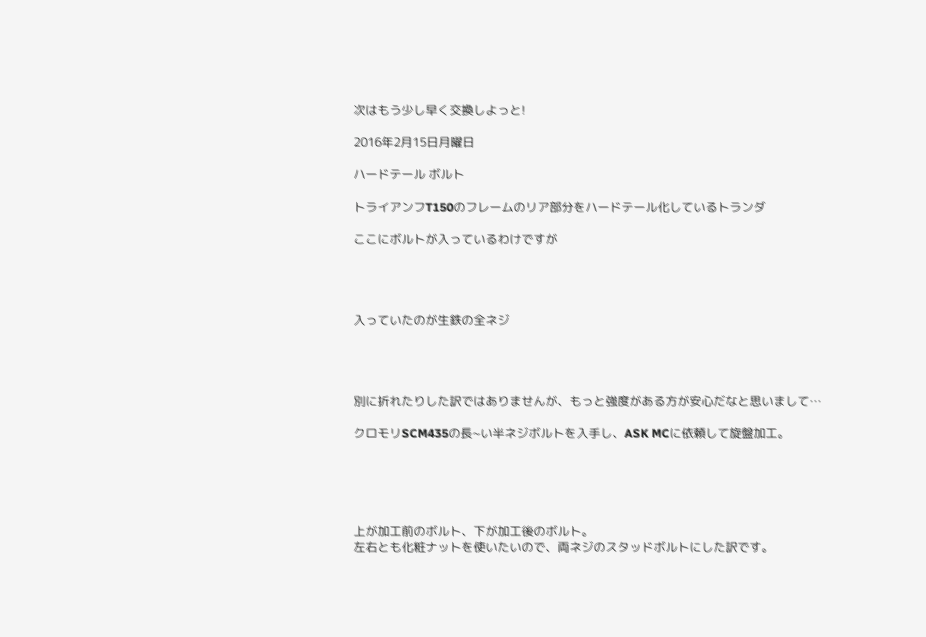次はもう少し早く交換しよっと!

2016年2月15日月曜日

ハードテール ボルト

トライアンフT150のフレームのリア部分をハードテール化しているトランダ

ここにボルトが入っているわけですが




入っていたのが生鉄の全ネジ




別に折れたりした訳ではありませんが、もっと強度がある方が安心だなと思いまして…

クロモリSCM435の長~い半ネジボルトを入手し、ASK MCに依頼して旋盤加工。





上が加工前のボルト、下が加工後のボルト。
左右とも化粧ナットを使いたいので、両ネジのスタッドボルトにした訳です。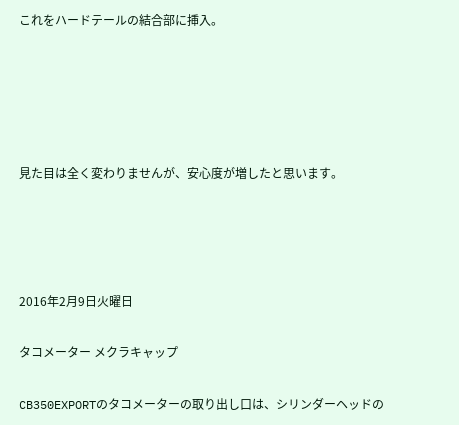これをハードテールの結合部に挿入。





見た目は全く変わりませんが、安心度が増したと思います。




2016年2月9日火曜日

タコメーター メクラキャップ

CB350EXPORTのタコメーターの取り出し口は、シリンダーヘッドの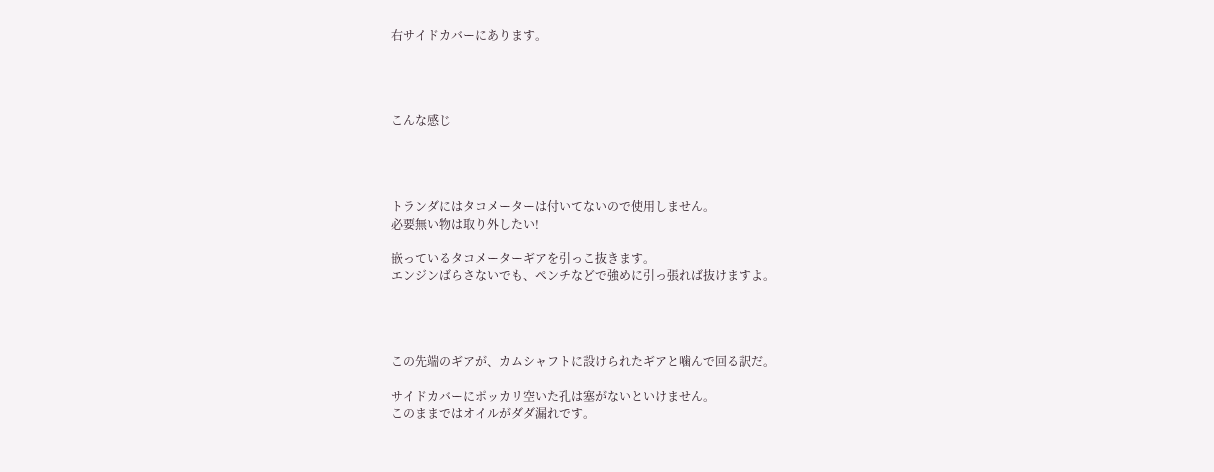右サイドカバーにあります。




こんな感じ




トランダにはタコメーターは付いてないので使用しません。
必要無い物は取り外したい!

嵌っているタコメーターギアを引っこ抜きます。
エンジンばらさないでも、ペンチなどで強めに引っ張れば抜けますよ。




この先端のギアが、カムシャフトに設けられたギアと噛んで回る訳だ。

サイドカバーにポッカリ空いた孔は塞がないといけません。
このままではオイルがダダ漏れです。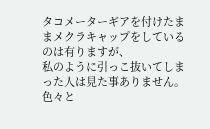タコメーターギアを付けたままメクラキャップをしているのは有りますが、
私のように引っこ抜いてしまった人は見た事ありません。色々と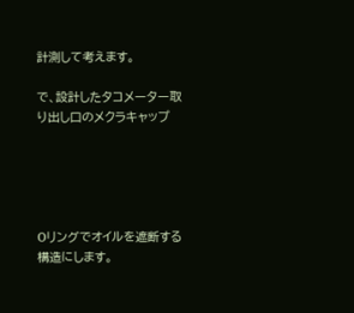計測して考えます。

で、設計したタコメーター取り出し口のメクラキャップ





Oリングでオイルを遮断する構造にします。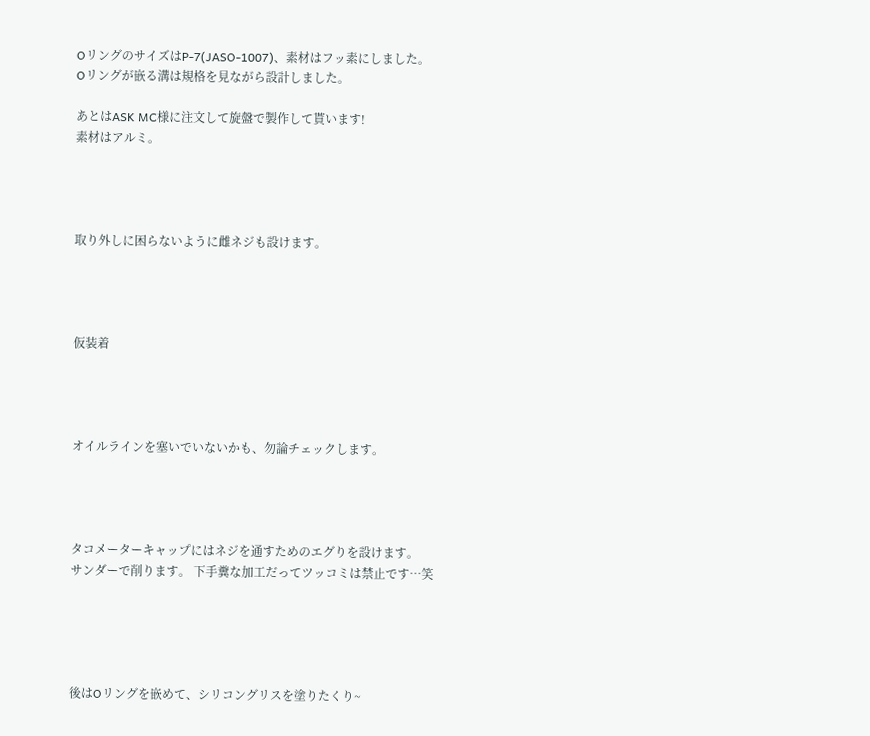OリングのサイズはP-7(JASO-1007)、素材はフッ素にしました。
Oリングが嵌る溝は規格を見ながら設計しました。

あとはASK MC様に注文して旋盤で製作して貰います!
素材はアルミ。




取り外しに困らないように雌ネジも設けます。




仮装着




オイルラインを塞いでいないかも、勿論チェックします。




タコメーターキャップにはネジを通すためのエグりを設けます。
サンダーで削ります。 下手糞な加工だってツッコミは禁止です…笑





後はOリングを嵌めて、シリコングリスを塗りたくり~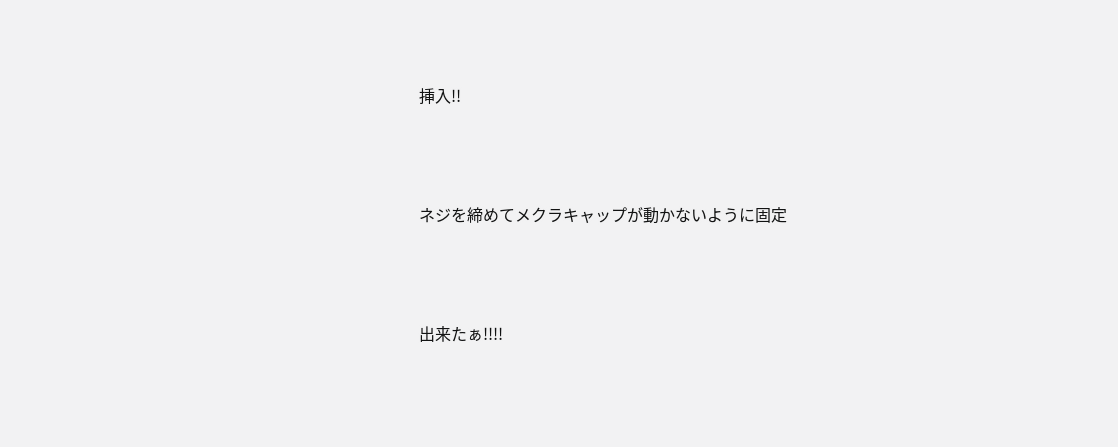挿入!!




ネジを締めてメクラキャップが動かないように固定




出来たぁ!!!!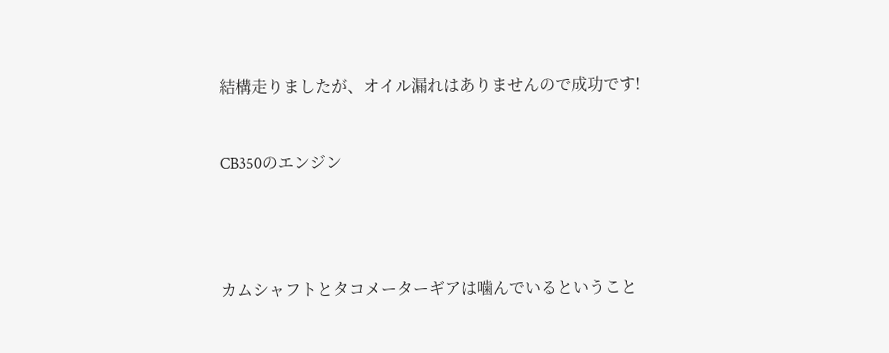結構走りましたが、オイル漏れはありませんので成功です!


CB350のエンジン




カムシャフトとタコメーターギアは噛んでいるということ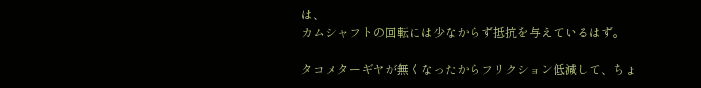は、
カムシャフトの回転には少なからず抵抗を与えているはず。

タコメターギヤが無くなったからフリクション低減して、ちょ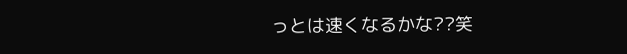っとは速くなるかな??笑